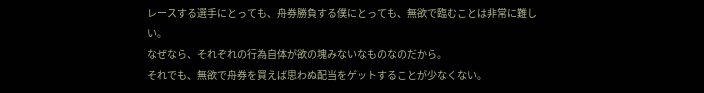レースする選手にとっても、舟券勝負する僕にとっても、無欲で臨むことは非常に難しい。
なぜなら、それぞれの行為自体が欲の塊みないなものなのだから。
それでも、無欲で舟券を買えば思わぬ配当をゲットすることが少なくない。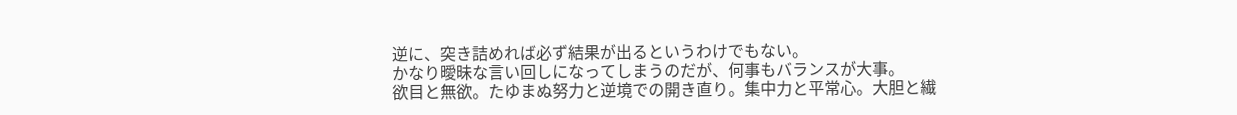逆に、突き詰めれば必ず結果が出るというわけでもない。
かなり曖昧な言い回しになってしまうのだが、何事もバランスが大事。
欲目と無欲。たゆまぬ努力と逆境での開き直り。集中力と平常心。大胆と繊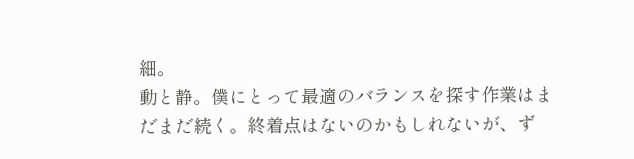細。
動と静。僕にとって最適のバランスを探す作業はまだまだ続く。終着点はないのかもしれないが、ず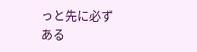っと先に必ずある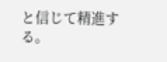と信じて精進する。